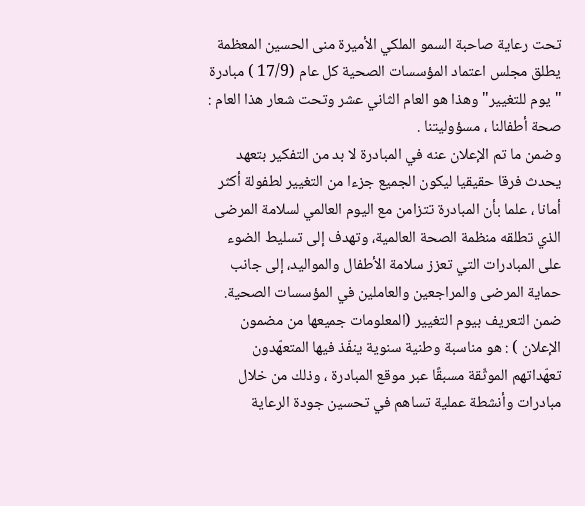تحت رعاية صاحبة السمو الملكي الأميرة منى الحسين المعظمة يطلق مجلس اعتماد المؤسسات الصحية كل عام (17/9 ) مبادرة "يوم للتغيير" وهذا هو العام الثاني عشر وتحت شعار هذا العام : صحة أطفالنا ، مسؤوليتنا .
وضمن ما تم الإعلان عنه في المبادرة لا بد من التفكير بتعهد يحدث فرقا حقيقيا ليكون الجميع جزءا من التغيير لطفولة أكثر أمانا ، علما بأن المبادرة تتزامن مع اليوم العالمي لسلامة المرضى الذي تطلقه منظمة الصحة العالمية، وتهدف إلى تسليط الضوء على المبادرات التي تعزز سلامة الأطفال والمواليد، إلى جانب حماية المرضى والمراجعين والعاملين في المؤسسات الصحية.
ضمن التعريف بيوم التغيير (المعلومات جميعها من مضمون الإعلان ) : هو مناسبة وطنية سنوية ينفّذ فيها المتعهّدون تعهّداتهم الموثّقة مسبقًا عبر موقع المبادرة ، وذلك من خلال مبادرات وأنشطة عملية تساهم في تحسين جودة الرعاية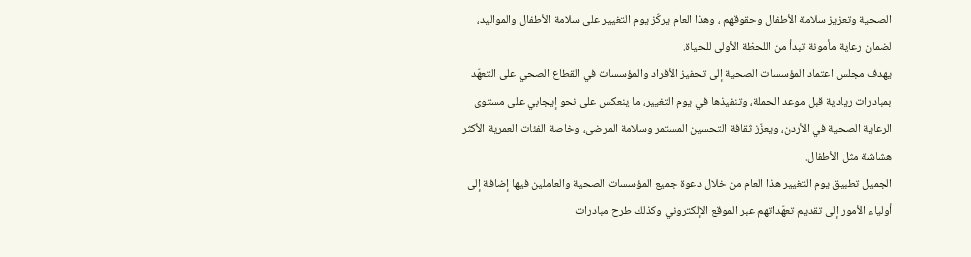الصحية وتعزيز سلامة الأطفال وحقوقهم ، وهذا العام يركّز يوم التغيير على سلامة الأطفال والمواليد، لضمان رعاية مأمونة تبدأ من اللحظة الأولى للحياة.
يهدف مجلس اعتماد المؤسسات الصحية إلى تحفيز الأفراد والمؤسسات في القطاع الصحي على التعهّد بمبادرات ريادية قبل موعد الحملة، وتنفيذها في يوم التغيير، ما ينعكس على نحو إيجابي على مستوى الرعاية الصحية في الأردن، ويعزّز ثقافة التحسين المستمر وسلامة المرضى، وخاصة الفئات العمرية الأكثر هشاشة مثل الأطفال.
الجميل تطبيق يوم التغيير هذا العام من خلال دعوة جميع المؤسسات الصحية والعاملين فيها إضافة إلى أولياء الأمور إلى تقديم تعهّداتهم عبر الموقع الإلكتروني وكذلك طرح مبادرات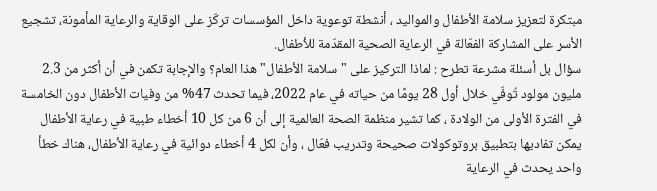مبتكرة لتعزيز سلامة الأطفال والمواليد ، أنشطة توعوية داخل المؤسسات تركّز على الوقاية والرعاية المأمونة، تشجيع الأسر على المشاركة الفعّالة في الرعاية الصحية المقدّمة للأطفال.
سؤال بل أسئلة مشرعة تطرح : لماذا التركيز على "سلامة الأطفال" هذا العام؟ والإجابة تكمن في أن أكثر من 2.3 مليون مولود تُوفّي خلال أول 28 يومًا من حياته في عام 2022، فيما تحدث 47% من وفيات الأطفال دون الخامسة في الفترة الأولى من الولادة ، كما تشير منظمة الصحة العالمية إلى أن 6 من كل 10 أخطاء طبية في رعاية الأطفال يمكن تفاديها بتطبيق بروتوكولات صحيحة وتدريب فعّال ، وأن لكل 4 أخطاء دوائية في رعاية الأطفال، هناك خطأ واحد يحدث في الرعاية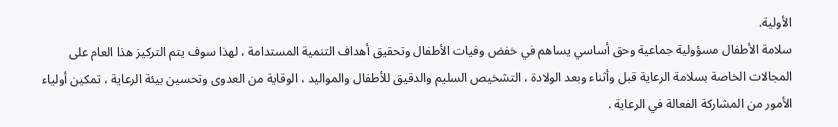الأولية.
سلامة الأطفال مسؤولية جماعية وحق أساسي يساهم في خفض وفيات الأطفال وتحقيق أهداف التنمية المستدامة ، لهذا سوف يتم التركيز هذا العام على المجالات الخاصة بسلامة الرعاية قبل وأثناء وبعد الولادة ، التشخيص السليم والدقيق للأطفال والمواليد ، الوقاية من العدوى وتحسين بيئة الرعاية ، تمكين أولياء الأمور من المشاركة الفعالة في الرعاية .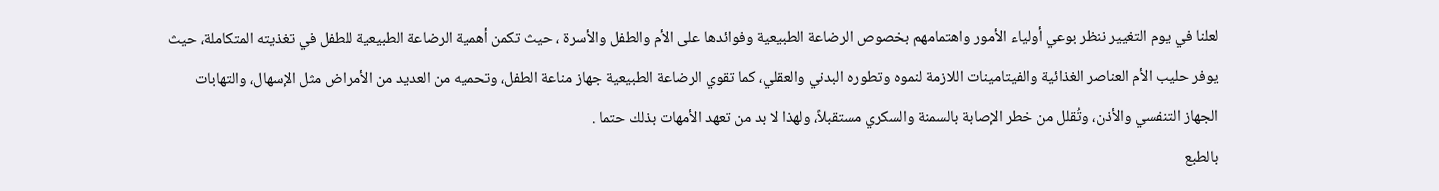لعلنا في يوم التغيير ننظر بوعي أولياء الأمور واهتمامهم بخصوص الرضاعة الطبيعية وفوائدها على الأم والطفل والأسرة ، حيث تكمن أهمية الرضاعة الطبيعية للطفل في تغذيته المتكاملة، حيث يوفر حليب الأم العناصر الغذائية والفيتامينات اللازمة لنموه وتطوره البدني والعقلي، كما تقوي الرضاعة الطبيعية جهاز مناعة الطفل، وتحميه من العديد من الأمراض مثل الإسهال، والتهابات الجهاز التنفسي والأذن، وتُقلل من خطر الإصابة بالسمنة والسكري مستقبلاً، ولهذا لا بد من تعهد الأمهات بذلك حتما .
بالطبع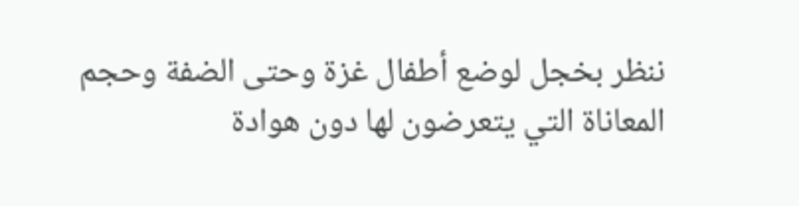ننظر بخجل لوضع أطفال غزة وحتى الضفة وحجم المعاناة التي يتعرضون لها دون هوادة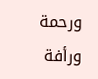ورحمة ورأفة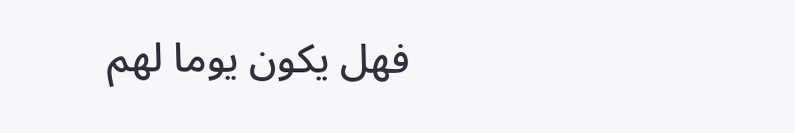فهل يكون يوما لهم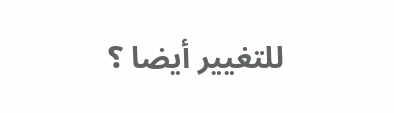للتغيير أيضا ؟